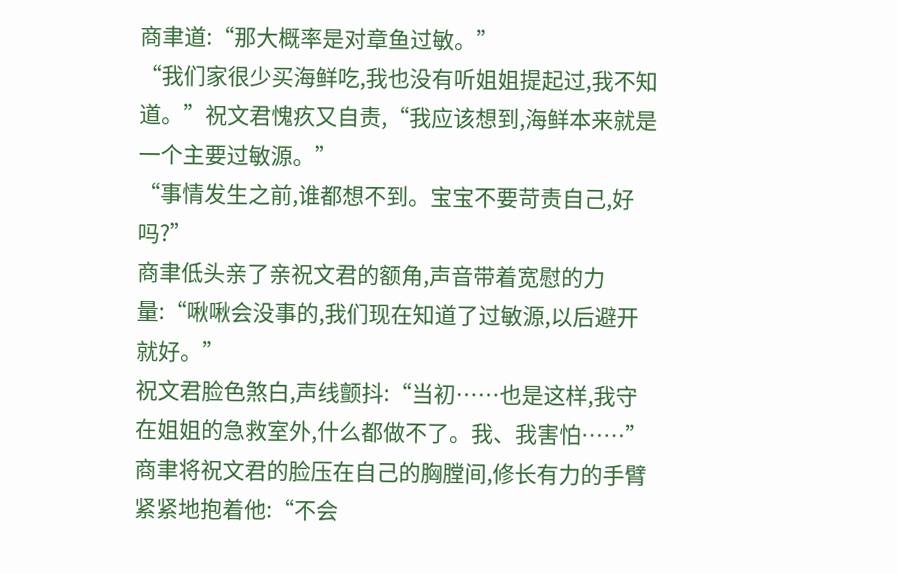商聿道:“那大概率是对章鱼过敏。”
“我们家很少买海鲜吃,我也没有听姐姐提起过,我不知道。”祝文君愧疚又自责,“我应该想到,海鲜本来就是一个主要过敏源。”
“事情发生之前,谁都想不到。宝宝不要苛责自己,好吗?”
商聿低头亲了亲祝文君的额角,声音带着宽慰的力量:“啾啾会没事的,我们现在知道了过敏源,以后避开就好。”
祝文君脸色煞白,声线颤抖:“当初……也是这样,我守在姐姐的急救室外,什么都做不了。我、我害怕……”
商聿将祝文君的脸压在自己的胸膛间,修长有力的手臂紧紧地抱着他:“不会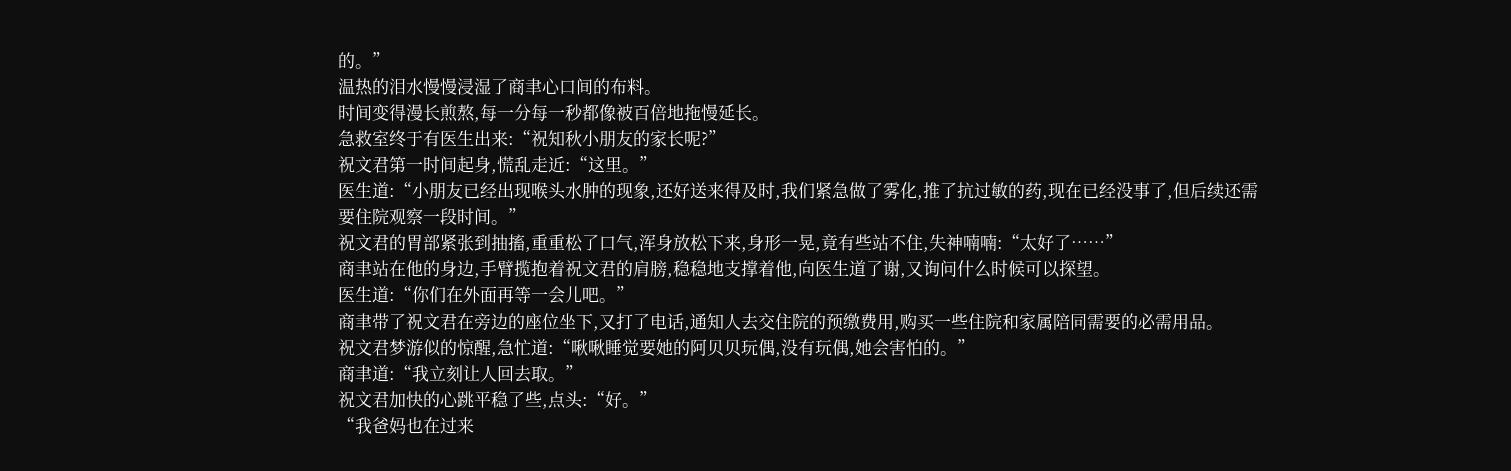的。”
温热的泪水慢慢浸湿了商聿心口间的布料。
时间变得漫长煎熬,每一分每一秒都像被百倍地拖慢延长。
急救室终于有医生出来:“祝知秋小朋友的家长呢?”
祝文君第一时间起身,慌乱走近:“这里。”
医生道:“小朋友已经出现喉头水肿的现象,还好送来得及时,我们紧急做了雾化,推了抗过敏的药,现在已经没事了,但后续还需要住院观察一段时间。”
祝文君的胃部紧张到抽搐,重重松了口气,浑身放松下来,身形一晃,竟有些站不住,失神喃喃:“太好了……”
商聿站在他的身边,手臂揽抱着祝文君的肩膀,稳稳地支撑着他,向医生道了谢,又询问什么时候可以探望。
医生道:“你们在外面再等一会儿吧。”
商聿带了祝文君在旁边的座位坐下,又打了电话,通知人去交住院的预缴费用,购买一些住院和家属陪同需要的必需用品。
祝文君梦游似的惊醒,急忙道:“啾啾睡觉要她的阿贝贝玩偶,没有玩偶,她会害怕的。”
商聿道:“我立刻让人回去取。”
祝文君加快的心跳平稳了些,点头:“好。”
“我爸妈也在过来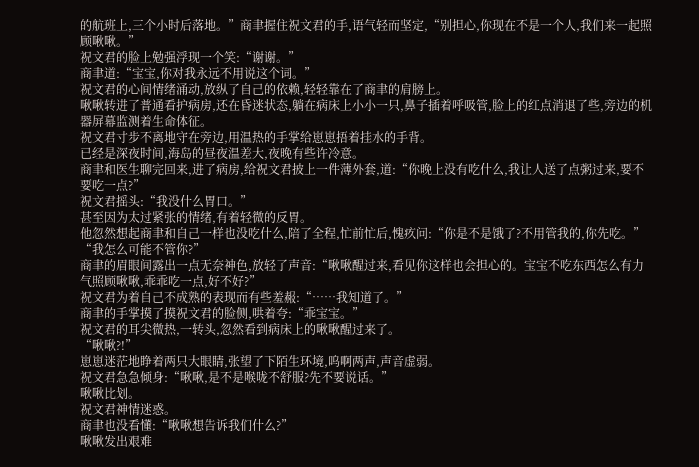的航班上,三个小时后落地。”商聿握住祝文君的手,语气轻而坚定,“别担心,你现在不是一个人,我们来一起照顾啾啾。”
祝文君的脸上勉强浮现一个笑:“谢谢。”
商聿道:“宝宝,你对我永远不用说这个词。”
祝文君的心间情绪涌动,放纵了自己的依赖,轻轻靠在了商聿的肩膀上。
啾啾转进了普通看护病房,还在昏迷状态,躺在病床上小小一只,鼻子插着呼吸管,脸上的红点消退了些,旁边的机器屏幕监测着生命体征。
祝文君寸步不离地守在旁边,用温热的手掌给崽崽捂着挂水的手背。
已经是深夜时间,海岛的昼夜温差大,夜晚有些许冷意。
商聿和医生聊完回来,进了病房,给祝文君披上一件薄外套,道:“你晚上没有吃什么,我让人送了点粥过来,要不要吃一点?”
祝文君摇头:“我没什么胃口。”
甚至因为太过紧张的情绪,有着轻微的反胃。
他忽然想起商聿和自己一样也没吃什么,陪了全程,忙前忙后,愧疚问:“你是不是饿了?不用管我的,你先吃。”
“我怎么可能不管你?”
商聿的眉眼间露出一点无奈神色,放轻了声音:“啾啾醒过来,看见你这样也会担心的。宝宝不吃东西怎么有力气照顾啾啾,乖乖吃一点,好不好?”
祝文君为着自己不成熟的表现而有些羞赧:“……我知道了。”
商聿的手掌摸了摸祝文君的脸侧,哄着夸:“乖宝宝。”
祝文君的耳尖微热,一转头,忽然看到病床上的啾啾醒过来了。
“啾啾?!”
崽崽迷茫地睁着两只大眼睛,张望了下陌生环境,呜啊两声,声音虚弱。
祝文君急急倾身:“啾啾,是不是喉咙不舒服?先不要说话。”
啾啾比划。
祝文君神情迷惑。
商聿也没看懂:“啾啾想告诉我们什么?”
啾啾发出艰难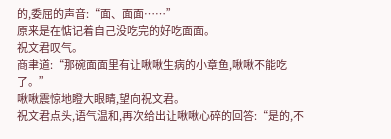的,委屈的声音:“面、面面……”
原来是在惦记着自己没吃完的好吃面面。
祝文君叹气。
商聿道:“那碗面面里有让啾啾生病的小章鱼,啾啾不能吃了。”
啾啾震惊地瞪大眼睛,望向祝文君。
祝文君点头,语气温和,再次给出让啾啾心碎的回答:“是的,不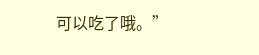可以吃了哦。”